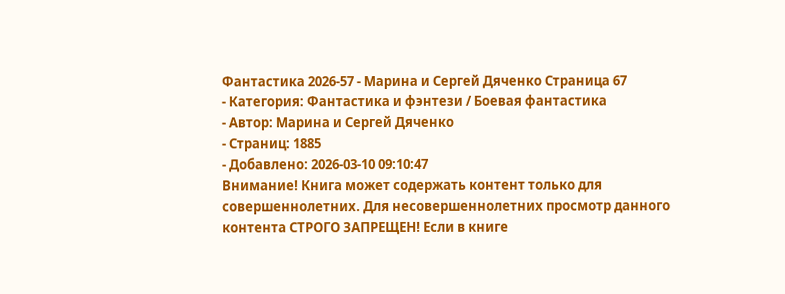Фантастика 2026-57 - Марина и Сергей Дяченко Страница 67
- Категория: Фантастика и фэнтези / Боевая фантастика
- Автор: Марина и Сергей Дяченко
- Страниц: 1885
- Добавлено: 2026-03-10 09:10:47
Внимание! Книга может содержать контент только для совершеннолетних. Для несовершеннолетних просмотр данного контента СТРОГО ЗАПРЕЩЕН! Если в книге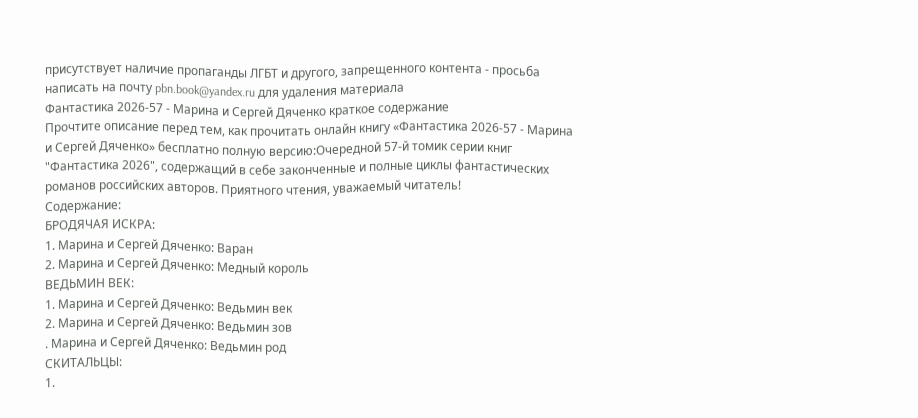присутствует наличие пропаганды ЛГБТ и другого, запрещенного контента - просьба написать на почту pbn.book@yandex.ru для удаления материала
Фантастика 2026-57 - Марина и Сергей Дяченко краткое содержание
Прочтите описание перед тем, как прочитать онлайн книгу «Фантастика 2026-57 - Марина и Сергей Дяченко» бесплатно полную версию:Очередной 57-й томик серии книг "Фантастика 2026", содержащий в себе законченные и полные циклы фантастических романов российских авторов. Приятного чтения, уважаемый читатель!
Содержание:
БРОДЯЧАЯ ИСКРА:
1. Марина и Сергей Дяченко: Варан
2. Марина и Сергей Дяченко: Медный король
ВЕДЬМИН ВЕК:
1. Марина и Сергей Дяченко: Ведьмин век
2. Марина и Сергей Дяченко: Ведьмин зов
. Марина и Сергей Дяченко: Ведьмин род
СКИТАЛЬЦЫ:
1.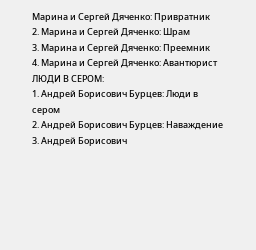Марина и Сергей Дяченко: Привратник
2. Марина и Сергей Дяченко: Шрам
3. Марина и Сергей Дяченко: Преемник
4. Марина и Сергей Дяченко: Авантюрист
ЛЮДИ В СЕРОМ:
1. Андрей Борисович Бурцев: Люди в сером
2. Андрей Борисович Бурцев: Наваждение
3. Андрей Борисович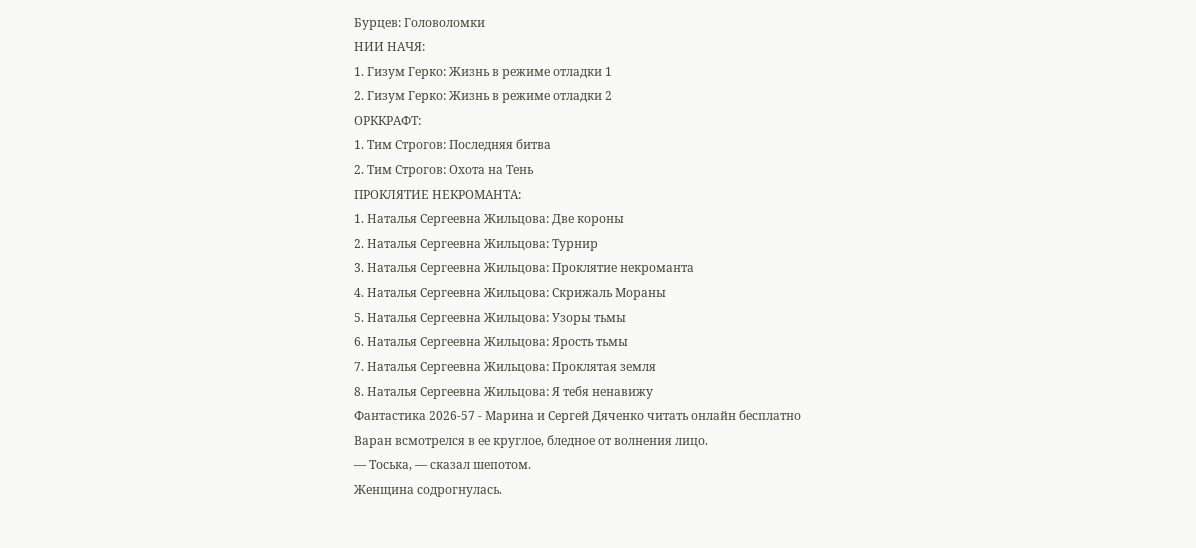Бурцев: Головоломки
НИИ НАЧЯ:
1. Гизум Герко: Жизнь в режиме отладки 1
2. Гизум Герко: Жизнь в режиме отладки 2
ОРККРАФТ:
1. Тим Строгов: Последняя битва
2. Тим Строгов: Охота на Тень
ПРОКЛЯТИЕ НЕКРОМАНТА:
1. Наталья Сергеевна Жильцова: Две короны
2. Наталья Сергеевна Жильцова: Турнир
3. Наталья Сергеевна Жильцова: Проклятие некроманта
4. Наталья Сергеевна Жильцова: Скрижаль Мораны
5. Наталья Сергеевна Жильцова: Узоры тьмы
6. Наталья Сергеевна Жильцова: Ярость тьмы
7. Наталья Сергеевна Жильцова: Проклятая земля
8. Наталья Сергеевна Жильцова: Я тебя ненавижу
Фантастика 2026-57 - Марина и Сергей Дяченко читать онлайн бесплатно
Варан всмотрелся в ее круглое, бледное от волнения лицо.
— Тоська, — сказал шепотом.
Женщина содрогнулась.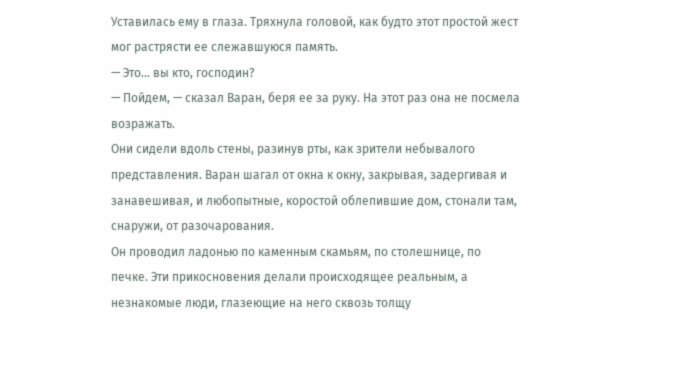Уставилась ему в глаза. Тряхнула головой, как будто этот простой жест мог растрясти ее слежавшуюся память.
— Это… вы кто, господин?
— Пойдем, — сказал Варан, беря ее за руку. На этот раз она не посмела возражать.
Они сидели вдоль стены, разинув рты, как зрители небывалого представления. Варан шагал от окна к окну, закрывая, задергивая и занавешивая, и любопытные, коростой облепившие дом, стонали там, снаружи, от разочарования.
Он проводил ладонью по каменным скамьям, по столешнице, по печке. Эти прикосновения делали происходящее реальным, а незнакомые люди, глазеющие на него сквозь толщу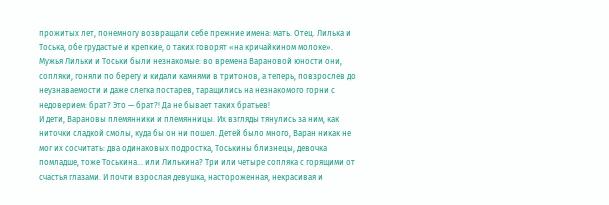прожитых лет, понемногу возвращали себе прежние имена: мать. Отец. Лилька и Тоська, обе грудастые и крепкие, о таких говорят «на кричайкином молоке». Мужья Лильки и Тоськи были незнакомые: во времена Варановой юности они, сопляки, гоняли по берегу и кидали камнями в тритонов, а теперь, повзрослев до неузнаваемости и даже слегка постарев, таращились на незнакомого горни с недоверием: брат? Это — брат?! Да не бывает таких братьев!
И дети, Варановы племянники и племянницы. Их взгляды тянулись за ним, как ниточки сладкой смолы, куда бы он ни пошел. Детей было много, Варан никак не мог их сосчитать: два одинаковых подростка, Тоськины близнецы, девочка помладше, тоже Тоськина… или Лилькина? Три или четыре сопляка с горящими от счастья глазами. И почти взрослая девушка, настороженная, некрасивая и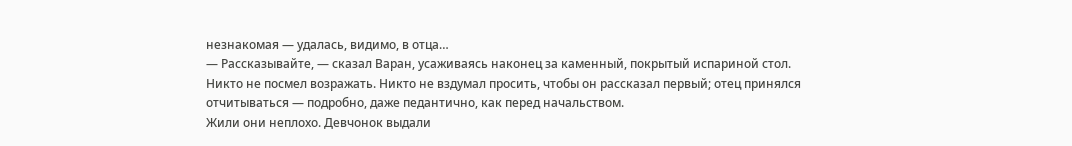незнакомая — удалась, видимо, в отца…
— Рассказывайте, — сказал Варан, усаживаясь наконец за каменный, покрытый испариной стол.
Никто не посмел возражать. Никто не вздумал просить, чтобы он рассказал первый; отец принялся отчитываться — подробно, даже педантично, как перед начальством.
Жили они неплохо. Девчонок выдали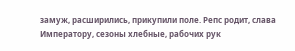замуж, расширились, прикупили поле. Репс родит, слава Императору, сезоны хлебные, рабочих рук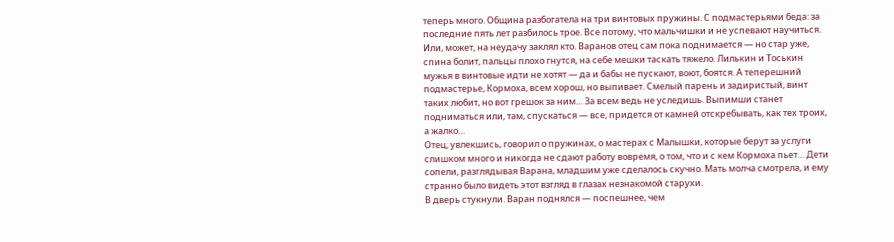теперь много. Община разбогатела на три винтовых пружины. С подмастерьями беда: за последние пять лет разбилось трое. Все потому, что мальчишки и не успевают научиться. Или, может, на неудачу заклял кто. Варанов отец сам пока поднимается — но стар уже, спина болит, пальцы плохо гнутся, на себе мешки таскать тяжело. Лилькин и Тоськин мужья в винтовые идти не хотят — да и бабы не пускают, воют, боятся. А теперешний подмастерье, Кормоха, всем хорош, но выпивает. Смелый парень и задиристый, винт таких любит, но вот грешок за ним… За всем ведь не уследишь. Выпимши станет подниматься или, там, спускаться — все, придется от камней отскребывать, как тех троих, а жалко…
Отец, увлекшись, говорил о пружинах, о мастерах с Малышки, которые берут за услуги слишком много и никогда не сдают работу вовремя, о том, что и с кем Кормоха пьет… Дети сопели, разглядывая Варана, младшим уже сделалось скучно. Мать молча смотрела, и ему странно было видеть этот взгляд в глазах незнакомой старухи.
В дверь стукнули. Варан поднялся — поспешнее, чем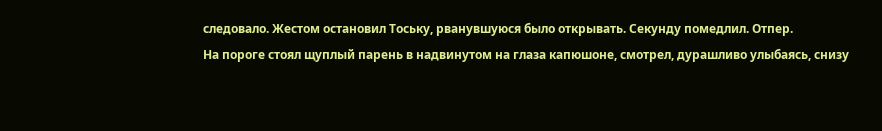следовало. Жестом остановил Тоську, рванувшуюся было открывать. Секунду помедлил. Отпер.
На пороге стоял щуплый парень в надвинутом на глаза капюшоне, смотрел, дурашливо улыбаясь, снизу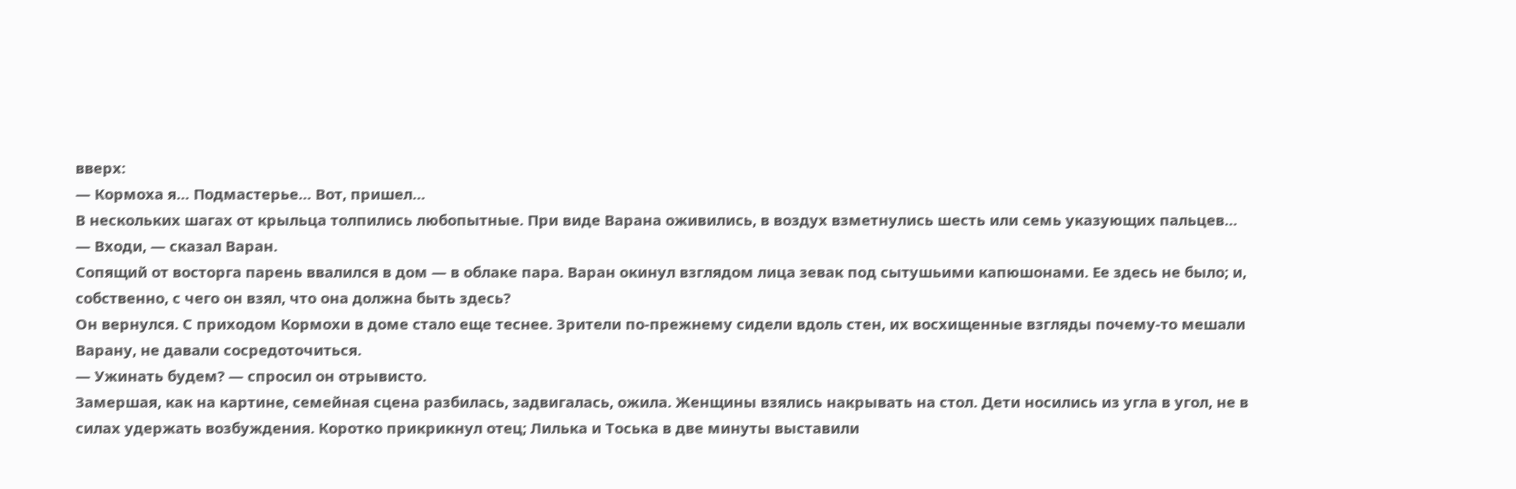вверх:
— Кормоха я… Подмастерье… Вот, пришел…
В нескольких шагах от крыльца толпились любопытные. При виде Варана оживились, в воздух взметнулись шесть или семь указующих пальцев…
— Входи, — сказал Варан.
Сопящий от восторга парень ввалился в дом — в облаке пара. Варан окинул взглядом лица зевак под сытушьими капюшонами. Ее здесь не было; и, собственно, с чего он взял, что она должна быть здесь?
Он вернулся. С приходом Кормохи в доме стало еще теснее. Зрители по-прежнему сидели вдоль стен, их восхищенные взгляды почему-то мешали Варану, не давали сосредоточиться.
— Ужинать будем? — спросил он отрывисто.
Замершая, как на картине, семейная сцена разбилась, задвигалась, ожила. Женщины взялись накрывать на стол. Дети носились из угла в угол, не в силах удержать возбуждения. Коротко прикрикнул отец; Лилька и Тоська в две минуты выставили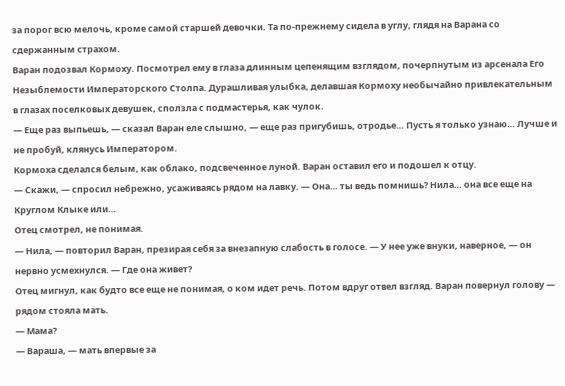за порог всю мелочь, кроме самой старшей девочки. Та по-прежнему сидела в углу, глядя на Варана со сдержанным страхом.
Варан подозвал Кормоху. Посмотрел ему в глаза длинным цепенящим взглядом, почерпнутым из арсенала Его Незыблемости Императорского Столпа. Дурашливая улыбка, делавшая Кормоху необычайно привлекательным в глазах поселковых девушек, сползла с подмастерья, как чулок.
— Еще раз выпьешь, — сказал Варан еле слышно, — еще раз пригубишь, отродье… Пусть я только узнаю… Лучше и не пробуй, клянусь Императором.
Кормоха сделался белым, как облако, подсвеченное луной. Варан оставил его и подошел к отцу.
— Скажи, — спросил небрежно, усаживаясь рядом на лавку. — Она… ты ведь помнишь? Нила… она все еще на Круглом Клыке или…
Отец смотрел, не понимая.
— Нила, — повторил Варан, презирая себя за внезапную слабость в голосе. — У нее уже внуки, наверное, — он нервно усмехнулся. — Где она живет?
Отец мигнул, как будто все еще не понимая, о ком идет речь. Потом вдруг отвел взгляд. Варан повернул голову — рядом стояла мать.
— Мама?
— Вараша, — мать впервые за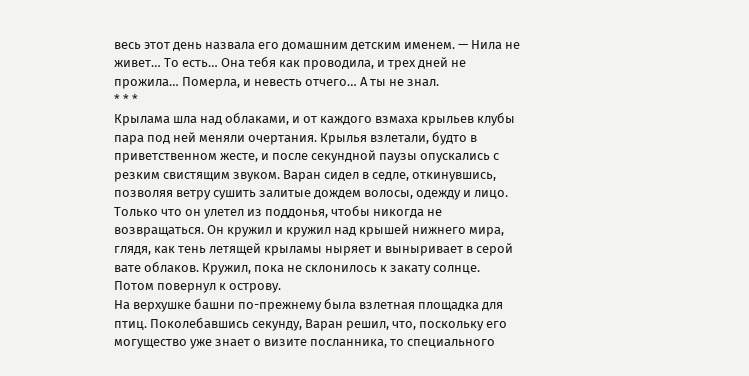весь этот день назвала его домашним детским именем. — Нила не живет… То есть… Она тебя как проводила, и трех дней не прожила… Померла, и невесть отчего… А ты не знал.
* * *
Крылама шла над облаками, и от каждого взмаха крыльев клубы пара под ней меняли очертания. Крылья взлетали, будто в приветственном жесте, и после секундной паузы опускались с резким свистящим звуком. Варан сидел в седле, откинувшись, позволяя ветру сушить залитые дождем волосы, одежду и лицо.
Только что он улетел из поддонья, чтобы никогда не возвращаться. Он кружил и кружил над крышей нижнего мира, глядя, как тень летящей крыламы ныряет и выныривает в серой вате облаков. Кружил, пока не склонилось к закату солнце.
Потом повернул к острову.
На верхушке башни по-прежнему была взлетная площадка для птиц. Поколебавшись секунду, Варан решил, что, поскольку его могущество уже знает о визите посланника, то специального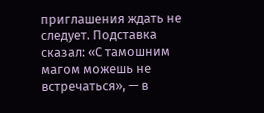приглашения ждать не следует. Подставка сказал: «С тамошним магом можешь не встречаться», — в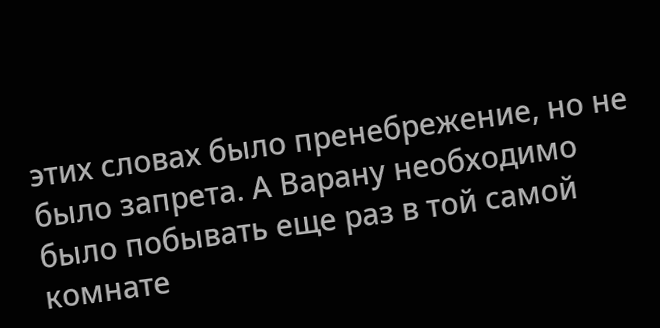этих словах было пренебрежение, но не было запрета. А Варану необходимо было побывать еще раз в той самой комнате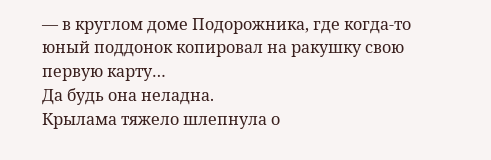— в круглом доме Подорожника, где когда-то юный поддонок копировал на ракушку свою первую карту…
Да будь она неладна.
Крылама тяжело шлепнула о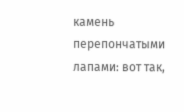камень перепончатыми лапами: вот так,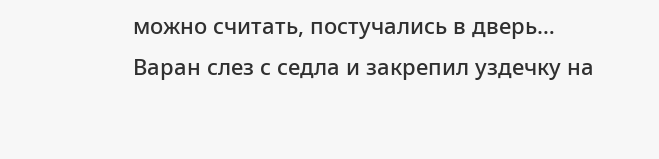можно считать, постучались в дверь…
Варан слез с седла и закрепил уздечку на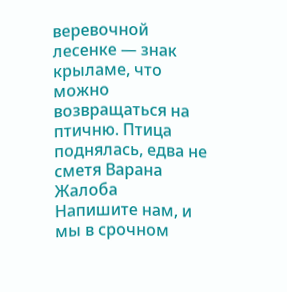веревочной лесенке — знак крыламе, что можно возвращаться на птичню. Птица поднялась, едва не сметя Варана
Жалоба
Напишите нам, и мы в срочном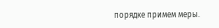порядке примем меры.